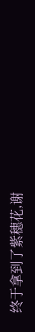终于拿到了紫穗花,谢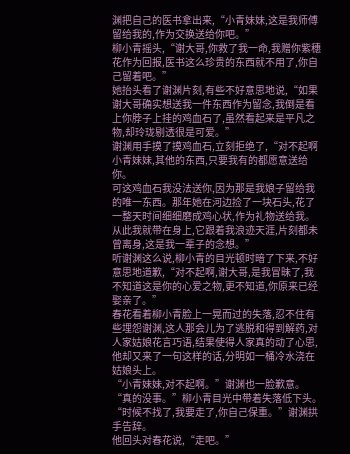渊把自己的医书拿出来,“小青妹妹,这是我师傅留给我的,作为交换送给你吧。”
柳小青摇头,“谢大哥,你救了我一命,我赠你紫穗花作为回报,医书这么珍贵的东西就不用了,你自己留着吧。”
她抬头看了谢渊片刻,有些不好意思地说,“如果谢大哥确实想送我一件东西作为留念,我倒是看上你脖子上挂的鸡血石了,虽然看起来是平凡之物,却玲珑剔透很是可爱。”
谢渊用手摸了摸鸡血石,立刻拒绝了,“对不起啊小青妹妹,其他的东西,只要我有的都愿意送给你。
可这鸡血石我没法送你,因为那是我娘子留给我的唯一东西。那年她在河边捡了一块石头,花了一整天时间细细磨成鸡心状,作为礼物送给我。
从此我就带在身上,它跟着我浪迹天涯,片刻都未曾离身,这是我一辈子的念想。”
听谢渊这么说,柳小青的目光顿时暗了下来,不好意思地道歉,“对不起啊,谢大哥,是我冒昧了,我不知道这是你的心爱之物,更不知道,你原来已经娶亲了。”
春花看着柳小青脸上一晃而过的失落,忍不住有些埋怨谢渊,这人那会儿为了逃脱和得到解药,对人家姑娘花言巧语,结果使得人家真的动了心思,他却又来了一句这样的话,分明如一桶冷水浇在姑娘头上。
“小青妹妹,对不起啊。”谢渊也一脸歉意。
“真的没事。”柳小青目光中带着失落低下头。
“时候不找了,我要走了,你自己保重。”谢渊拱手告辞。
他回头对春花说,“走吧。”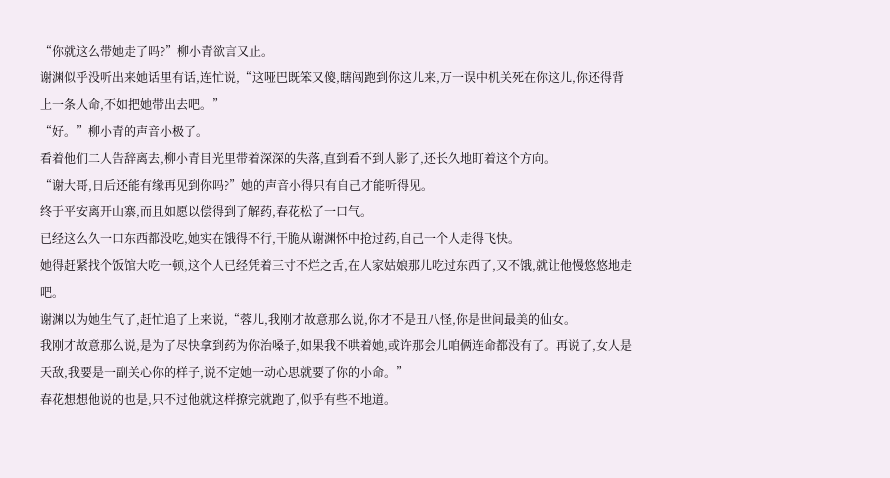“你就这么带她走了吗?”柳小青欲言又止。
谢渊似乎没听出来她话里有话,连忙说,“这哑巴既笨又傻,瞎闯跑到你这儿来,万一误中机关死在你这儿,你还得背上一条人命,不如把她带出去吧。”
“好。”柳小青的声音小极了。
看着他们二人告辞离去,柳小青目光里带着深深的失落,直到看不到人影了,还长久地盯着这个方向。
“谢大哥,日后还能有缘再见到你吗?”她的声音小得只有自己才能听得见。
终于平安离开山寨,而且如愿以偿得到了解药,春花松了一口气。
已经这么久一口东西都没吃,她实在饿得不行,干脆从谢渊怀中抢过药,自己一个人走得飞快。
她得赶紧找个饭馆大吃一顿,这个人已经凭着三寸不烂之舌,在人家姑娘那儿吃过东西了,又不饿,就让他慢悠悠地走吧。
谢渊以为她生气了,赶忙追了上来说,“蓉儿,我刚才故意那么说,你才不是丑八怪,你是世间最美的仙女。
我刚才故意那么说,是为了尽快拿到药为你治嗓子,如果我不哄着她,或许那会儿咱俩连命都没有了。再说了,女人是天敌,我要是一副关心你的样子,说不定她一动心思就要了你的小命。”
春花想想他说的也是,只不过他就这样撩完就跑了,似乎有些不地道。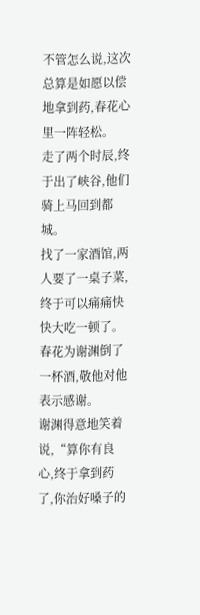不管怎么说,这次总算是如愿以偿地拿到药,春花心里一阵轻松。
走了两个时辰,终于出了峡谷,他们骑上马回到都城。
找了一家酒馆,两人要了一桌子菜,终于可以痛痛快快大吃一顿了。
春花为谢渊倒了一杯酒,敬他对他表示感谢。
谢渊得意地笑着说,“算你有良心,终于拿到药了,你治好嗓子的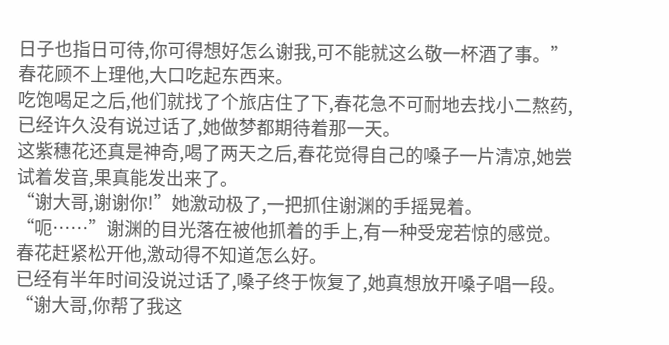日子也指日可待,你可得想好怎么谢我,可不能就这么敬一杯酒了事。”
春花顾不上理他,大口吃起东西来。
吃饱喝足之后,他们就找了个旅店住了下,春花急不可耐地去找小二熬药,已经许久没有说过话了,她做梦都期待着那一天。
这紫穗花还真是神奇,喝了两天之后,春花觉得自己的嗓子一片清凉,她尝试着发音,果真能发出来了。
“谢大哥,谢谢你!”她激动极了,一把抓住谢渊的手摇晃着。
“呃……”谢渊的目光落在被他抓着的手上,有一种受宠若惊的感觉。
春花赶紧松开他,激动得不知道怎么好。
已经有半年时间没说过话了,嗓子终于恢复了,她真想放开嗓子唱一段。
“谢大哥,你帮了我这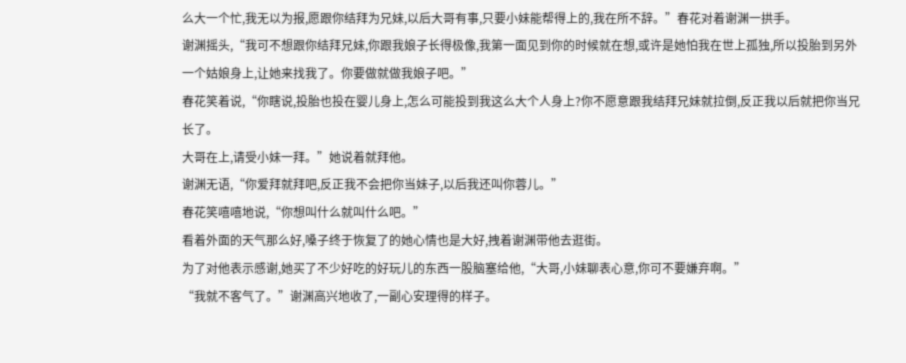么大一个忙,我无以为报,愿跟你结拜为兄妹,以后大哥有事,只要小妹能帮得上的,我在所不辞。”春花对着谢渊一拱手。
谢渊摇头,“我可不想跟你结拜兄妹,你跟我娘子长得极像,我第一面见到你的时候就在想,或许是她怕我在世上孤独,所以投胎到另外一个姑娘身上,让她来找我了。你要做就做我娘子吧。”
春花笑着说,“你瞎说,投胎也投在婴儿身上,怎么可能投到我这么大个人身上?你不愿意跟我结拜兄妹就拉倒,反正我以后就把你当兄长了。
大哥在上,请受小妹一拜。”她说着就拜他。
谢渊无语,“你爱拜就拜吧,反正我不会把你当妹子,以后我还叫你蓉儿。”
春花笑嘻嘻地说,“你想叫什么就叫什么吧。”
看着外面的天气那么好,嗓子终于恢复了的她心情也是大好,拽着谢渊带他去逛街。
为了对他表示感谢,她买了不少好吃的好玩儿的东西一股脑塞给他,“大哥,小妹聊表心意,你可不要嫌弃啊。”
“我就不客气了。”谢渊高兴地收了,一副心安理得的样子。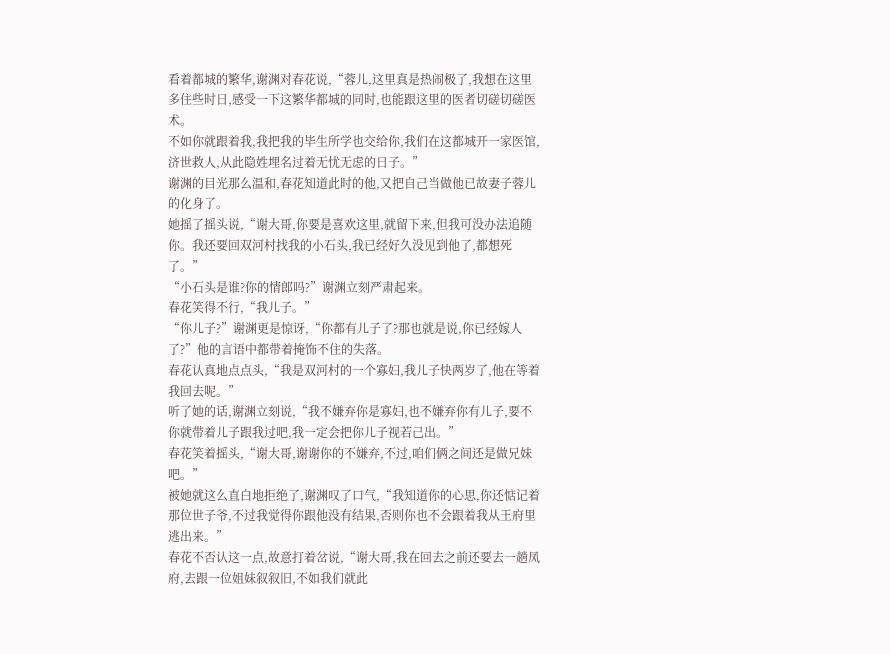看着都城的繁华,谢渊对春花说,“蓉儿,这里真是热闹极了,我想在这里多住些时日,感受一下这繁华都城的同时,也能跟这里的医者切磋切磋医术。
不如你就跟着我,我把我的毕生所学也交给你,我们在这都城开一家医馆,济世救人,从此隐姓埋名过着无忧无虑的日子。”
谢渊的目光那么温和,春花知道此时的他,又把自己当做他已故妻子蓉儿的化身了。
她摇了摇头说,“谢大哥,你要是喜欢这里,就留下来,但我可没办法追随你。我还要回双河村找我的小石头,我已经好久没见到他了,都想死了。”
“小石头是谁?你的情郎吗?”谢渊立刻严肃起来。
春花笑得不行,“我儿子。”
“你儿子?”谢渊更是惊讶,“你都有儿子了?那也就是说,你已经嫁人了?”他的言语中都带着掩饰不住的失落。
春花认真地点点头,“我是双河村的一个寡妇,我儿子快两岁了,他在等着我回去呢。”
听了她的话,谢渊立刻说,“我不嫌弃你是寡妇,也不嫌弃你有儿子,要不你就带着儿子跟我过吧,我一定会把你儿子视若己出。”
春花笑着摇头,“谢大哥,谢谢你的不嫌弃,不过,咱们俩之间还是做兄妹吧。”
被她就这么直白地拒绝了,谢渊叹了口气,“我知道你的心思,你还惦记着那位世子爷,不过我觉得你跟他没有结果,否则你也不会跟着我从王府里逃出来。”
春花不否认这一点,故意打着岔说,“谢大哥,我在回去之前还要去一趟凤府,去跟一位姐妹叙叙旧,不如我们就此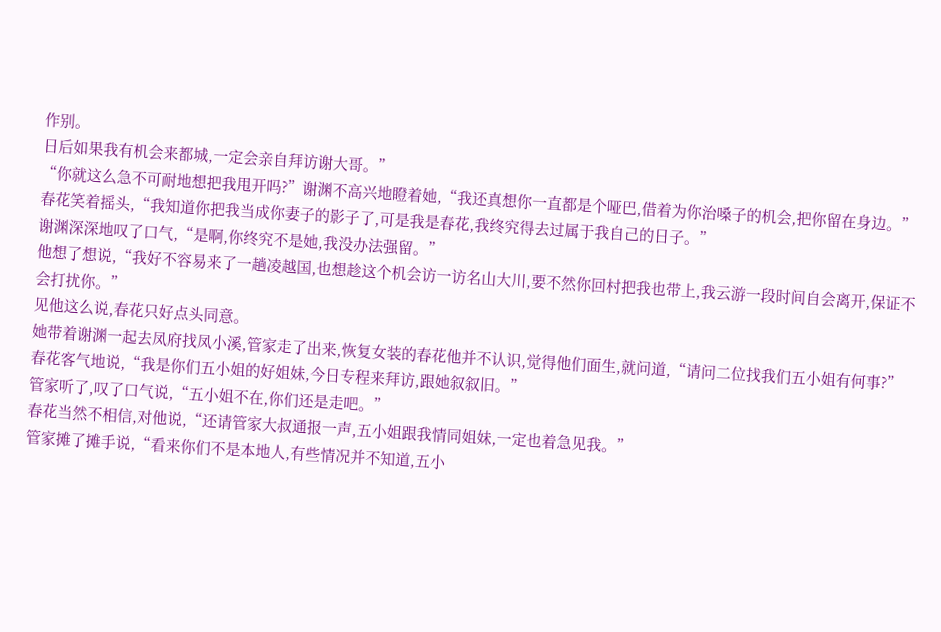作别。
日后如果我有机会来都城,一定会亲自拜访谢大哥。”
“你就这么急不可耐地想把我甩开吗?”谢渊不高兴地瞪着她,“我还真想你一直都是个哑巴,借着为你治嗓子的机会,把你留在身边。”
春花笑着摇头,“我知道你把我当成你妻子的影子了,可是我是春花,我终究得去过属于我自己的日子。”
谢渊深深地叹了口气,“是啊,你终究不是她,我没办法强留。”
他想了想说,“我好不容易来了一趟凌越国,也想趁这个机会访一访名山大川,要不然你回村把我也带上,我云游一段时间自会离开,保证不会打扰你。”
见他这么说,春花只好点头同意。
她带着谢渊一起去凤府找凤小溪,管家走了出来,恢复女装的春花他并不认识,觉得他们面生,就问道,“请问二位找我们五小姐有何事?”
春花客气地说,“我是你们五小姐的好姐妹,今日专程来拜访,跟她叙叙旧。”
管家听了,叹了口气说,“五小姐不在,你们还是走吧。”
春花当然不相信,对他说,“还请管家大叔通报一声,五小姐跟我情同姐妹,一定也着急见我。”
管家摊了摊手说,“看来你们不是本地人,有些情况并不知道,五小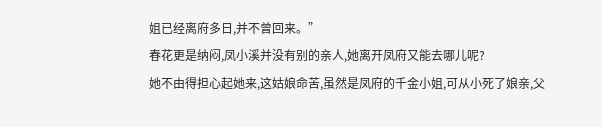姐已经离府多日,并不曾回来。”
春花更是纳闷,凤小溪并没有别的亲人,她离开凤府又能去哪儿呢?
她不由得担心起她来,这姑娘命苦,虽然是凤府的千金小姐,可从小死了娘亲,父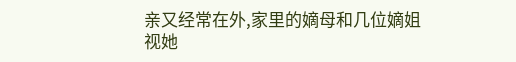亲又经常在外,家里的嫡母和几位嫡姐视她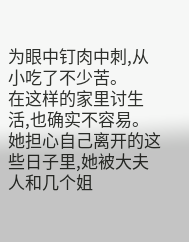为眼中钉肉中刺,从小吃了不少苦。
在这样的家里讨生活,也确实不容易。
她担心自己离开的这些日子里,她被大夫人和几个姐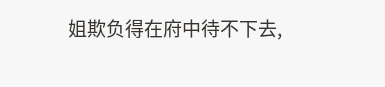姐欺负得在府中待不下去,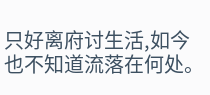只好离府讨生活,如今也不知道流落在何处。